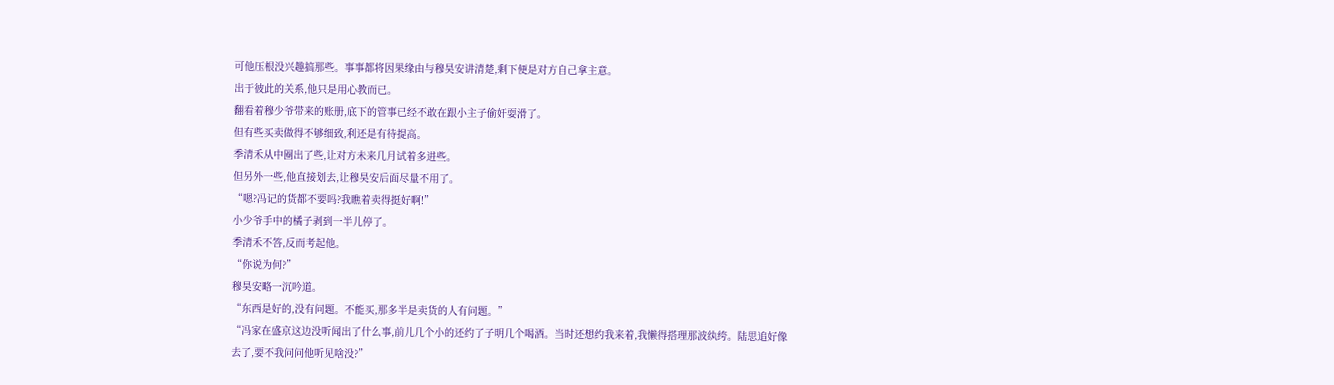可他压根没兴趣搞那些。事事都将因果缘由与穆昊安讲清楚,剩下便是对方自己拿主意。
出于彼此的关系,他只是用心教而已。
翻看着穆少爷带来的账册,底下的管事已经不敢在跟小主子偷奸耍滑了。
但有些买卖做得不够细致,利还是有待提高。
季清禾从中圈出了些,让对方未来几月试着多进些。
但另外一些,他直接划去,让穆昊安后面尽量不用了。
“嗯?冯记的货都不要吗?我瞧着卖得挺好啊!”
小少爷手中的橘子剥到一半儿停了。
季清禾不答,反而考起他。
“你说为何?”
穆昊安略一沉吟道。
“东西是好的,没有问题。不能买,那多半是卖货的人有问题。”
“冯家在盛京这边没听闻出了什么事,前儿几个小的还约了子明几个喝酒。当时还想约我来着,我懒得搭理那波纨绔。陆思追好像去了,要不我问问他听见啥没?”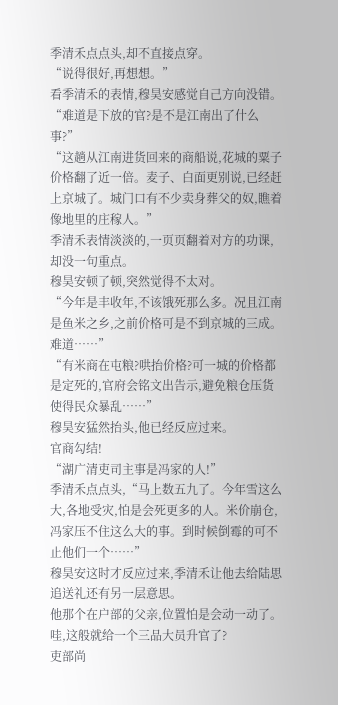季清禾点点头,却不直接点穿。
“说得很好,再想想。”
看季清禾的表情,穆昊安感觉自己方向没错。
“难道是下放的官?是不是江南出了什么事?”
“这趟从江南进货回来的商船说,花城的粟子价格翻了近一倍。麦子、白面更别说,已经赶上京城了。城门口有不少卖身葬父的奴,瞧着像地里的庄稼人。”
季清禾表情淡淡的,一页页翻着对方的功课,却没一句重点。
穆昊安顿了顿,突然觉得不太对。
“今年是丰收年,不该饿死那么多。况且江南是鱼米之乡,之前价格可是不到京城的三成。难道……”
“有米商在屯粮?哄抬价格?可一城的价格都是定死的,官府会铭文出告示,避免粮仓压货使得民众暴乱……”
穆昊安猛然抬头,他已经反应过来。
官商勾结!
“湖广清吏司主事是冯家的人!”
季清禾点点头,“马上数五九了。今年雪这么大,各地受灾,怕是会死更多的人。米价崩仓,冯家压不住这么大的事。到时候倒霉的可不止他们一个……”
穆昊安这时才反应过来,季清禾让他去给陆思追送礼还有另一层意思。
他那个在户部的父亲,位置怕是会动一动了。
哇,这般就给一个三品大员升官了?
吏部尚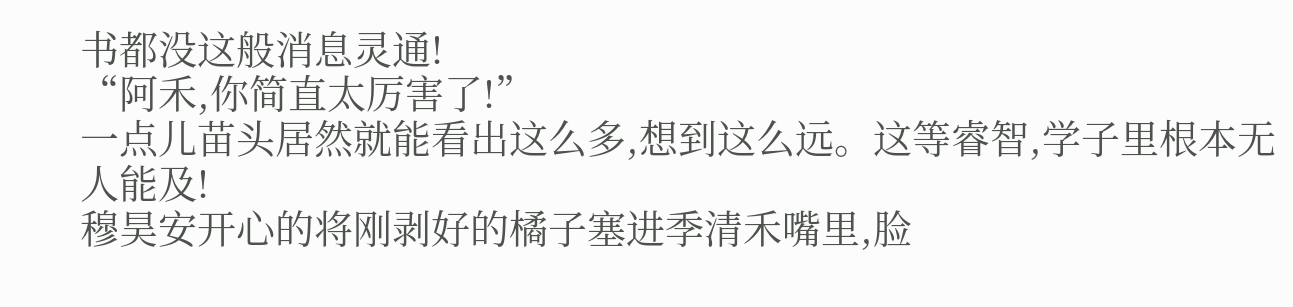书都没这般消息灵通!
“阿禾,你简直太厉害了!”
一点儿苗头居然就能看出这么多,想到这么远。这等睿智,学子里根本无人能及!
穆昊安开心的将刚剥好的橘子塞进季清禾嘴里,脸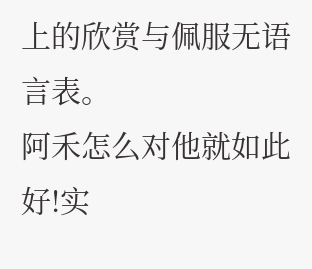上的欣赏与佩服无语言表。
阿禾怎么对他就如此好!实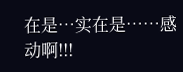在是…实在是……感动啊!!!